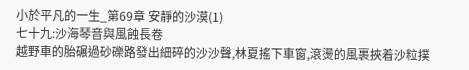小於平凡的一生_第69章 安靜的沙漠(1)
七十九:沙海琴音與風蝕長卷
越野車的胎碾過砂礫路發出細碎的沙沙聲,林夏搖下車窗,滾燙的風裹挾着沙粒撲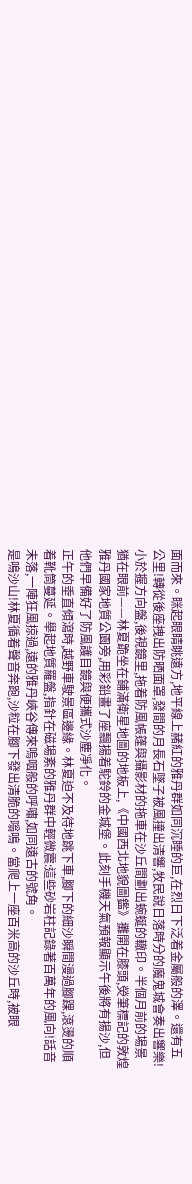面而來。眯起眼睛眺遠方,地平線上赭紅的雅丹群如同沉睡的巨,在烈日下泛着金屬般的澤。還有五公里!轉從後座拽出防晒面罩,發間的月長石墜子被風撞出清響,牧民說日落時分的魔鬼城會奏出響樂!
小於握方向盤,後視鏡里,拖着防風帳篷與攝影材的拖車在沙丘間劃出蜿蜒的轍印。半個月前的場景猶在眼前——林夏跪坐在鋪滿衛星地圖的地板上,《中國西北地貌圖鑑》攤開在膝頭,熒筆標記的敦煌雅丹國家地質公園旁,用彩鉛畫了座飄揚着駝鈴的金城堡。此刻手機天氣預報顯示午後將有揚沙,但他們早備好了防風護目鏡與便攜式沙塵凈化。
正午的垂直傾瀉時,越野車駛景區邊緣。林夏迫不及待地跳下車,腳下的細沙瞬間漫過腳踝,滾燙的順着靴筒蔓延。舉起地質羅盤,指針在磁場紊的雅丹群中輕微震:這些砂岩柱記錄著百萬年的風向!話音未落,一陣狂風掠過,遠的雅丹峽谷傳來嗚咽般的呼嘯,如同遠古的號角。
是鳴沙山!林夏循着聲音奔跑,沙粒在腳下發出清脆的嗡鳴。當爬上一座百米高的沙丘時,被眼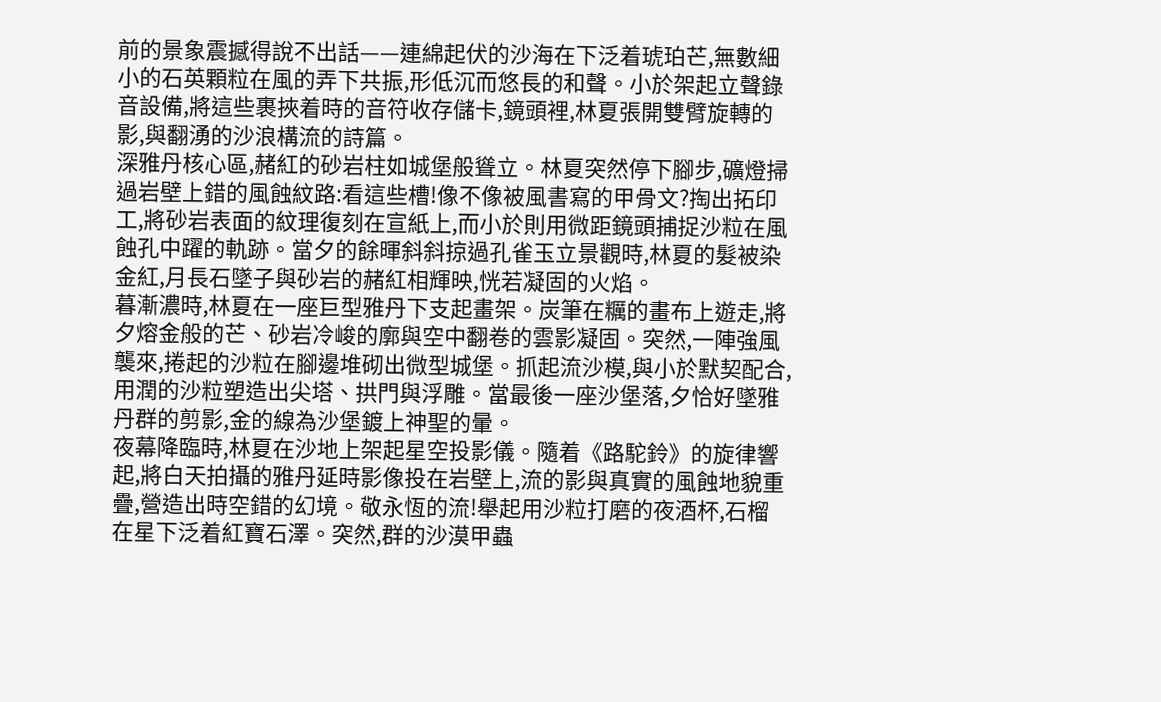前的景象震撼得說不出話——連綿起伏的沙海在下泛着琥珀芒,無數細小的石英顆粒在風的弄下共振,形低沉而悠長的和聲。小於架起立聲錄音設備,將這些裹挾着時的音符收存儲卡,鏡頭裡,林夏張開雙臂旋轉的影,與翻湧的沙浪構流的詩篇。
深雅丹核心區,赭紅的砂岩柱如城堡般聳立。林夏突然停下腳步,礦燈掃過岩壁上錯的風蝕紋路:看這些槽!像不像被風書寫的甲骨文?掏出拓印工,將砂岩表面的紋理復刻在宣紙上,而小於則用微距鏡頭捕捉沙粒在風蝕孔中躍的軌跡。當夕的餘暉斜斜掠過孔雀玉立景觀時,林夏的髮被染金紅,月長石墜子與砂岩的赭紅相輝映,恍若凝固的火焰。
暮漸濃時,林夏在一座巨型雅丹下支起畫架。炭筆在糲的畫布上遊走,將夕熔金般的芒、砂岩冷峻的廓與空中翻卷的雲影凝固。突然,一陣強風襲來,捲起的沙粒在腳邊堆砌出微型城堡。抓起流沙模,與小於默契配合,用潤的沙粒塑造出尖塔、拱門與浮雕。當最後一座沙堡落,夕恰好墜雅丹群的剪影,金的線為沙堡鍍上神聖的暈。
夜幕降臨時,林夏在沙地上架起星空投影儀。隨着《路駝鈴》的旋律響起,將白天拍攝的雅丹延時影像投在岩壁上,流的影與真實的風蝕地貌重疊,營造出時空錯的幻境。敬永恆的流!舉起用沙粒打磨的夜酒杯,石榴在星下泛着紅寶石澤。突然,群的沙漠甲蟲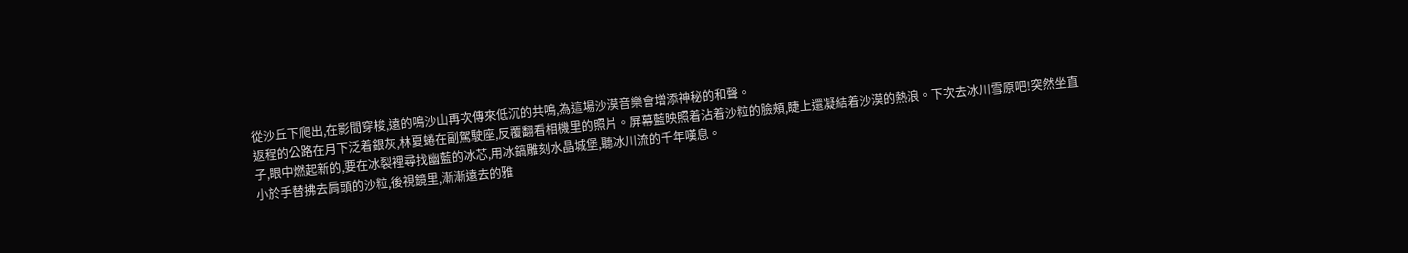從沙丘下爬出,在影間穿梭,遠的鳴沙山再次傳來低沉的共鳴,為這場沙漠音樂會增添神秘的和聲。
返程的公路在月下泛着銀灰,林夏蜷在副駕駛座,反覆翻看相機里的照片。屏幕藍映照着沾着沙粒的臉頰,睫上還凝結着沙漠的熱浪。下次去冰川雪原吧!突然坐直子,眼中燃起新的,要在冰裂裡尋找幽藍的冰芯,用冰鎬雕刻水晶城堡,聽冰川流的千年嘆息。
小於手替拂去肩頭的沙粒,後視鏡里,漸漸遠去的雅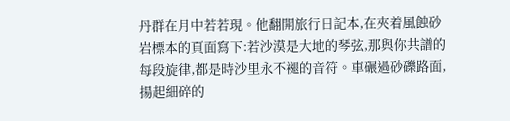丹群在月中若若現。他翻開旅行日記本,在夾着風蝕砂岩標本的頁面寫下:若沙漠是大地的琴弦,那與你共譜的每段旋律,都是時沙里永不褪的音符。車碾過砂礫路面,揚起細碎的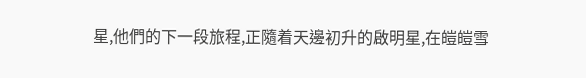星,他們的下一段旅程,正隨着天邊初升的啟明星,在皚皚雪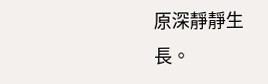原深靜靜生長。